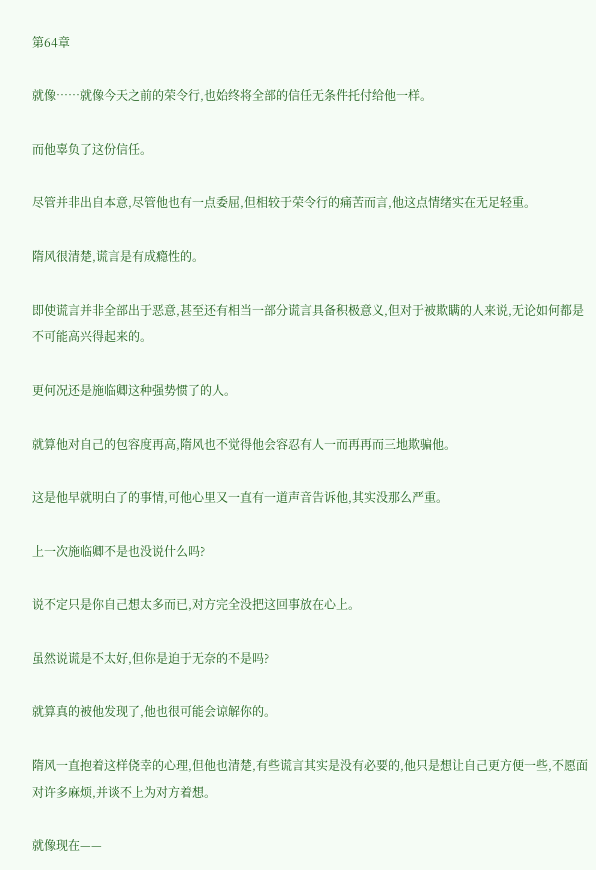第64章

就像……就像今天之前的荣令行,也始终将全部的信任无条件托付给他一样。

而他辜负了这份信任。

尽管并非出自本意,尽管他也有一点委屈,但相较于荣令行的痛苦而言,他这点情绪实在无足轻重。

隋风很清楚,谎言是有成瘾性的。

即使谎言并非全部出于恶意,甚至还有相当一部分谎言具备积极意义,但对于被欺瞒的人来说,无论如何都是不可能高兴得起来的。

更何况还是施临卿这种强势惯了的人。

就算他对自己的包容度再高,隋风也不觉得他会容忍有人一而再再而三地欺骗他。

这是他早就明白了的事情,可他心里又一直有一道声音告诉他,其实没那么严重。

上一次施临卿不是也没说什么吗?

说不定只是你自己想太多而已,对方完全没把这回事放在心上。

虽然说谎是不太好,但你是迫于无奈的不是吗?

就算真的被他发现了,他也很可能会谅解你的。

隋风一直抱着这样侥幸的心理,但他也清楚,有些谎言其实是没有必要的,他只是想让自己更方便一些,不愿面对许多麻烦,并谈不上为对方着想。

就像现在——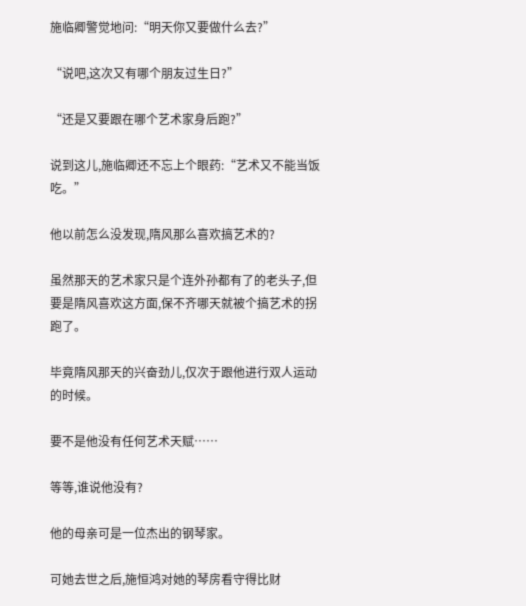施临卿警觉地问:“明天你又要做什么去?”

“说吧,这次又有哪个朋友过生日?”

“还是又要跟在哪个艺术家身后跑?”

说到这儿,施临卿还不忘上个眼药:“艺术又不能当饭吃。”

他以前怎么没发现,隋风那么喜欢搞艺术的?

虽然那天的艺术家只是个连外孙都有了的老头子,但要是隋风喜欢这方面,保不齐哪天就被个搞艺术的拐跑了。

毕竟隋风那天的兴奋劲儿,仅次于跟他进行双人运动的时候。

要不是他没有任何艺术天赋……

等等,谁说他没有?

他的母亲可是一位杰出的钢琴家。

可她去世之后,施恒鸿对她的琴房看守得比财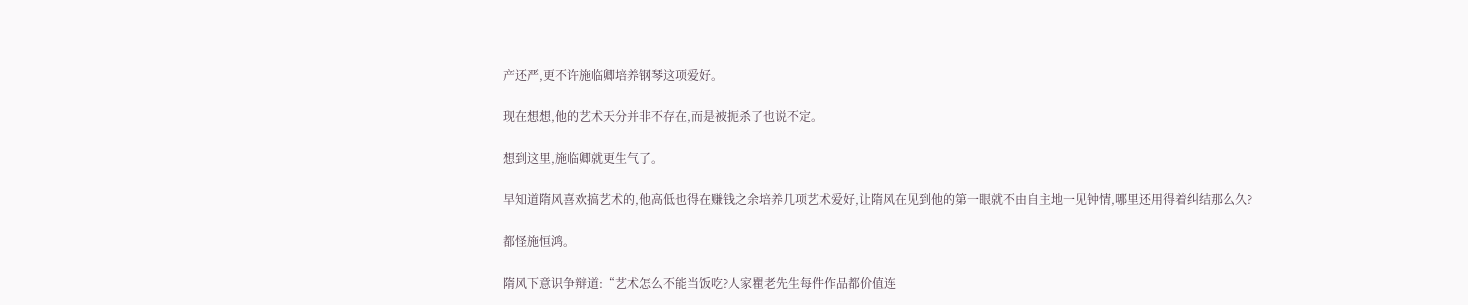产还严,更不许施临卿培养钢琴这项爱好。

现在想想,他的艺术天分并非不存在,而是被扼杀了也说不定。

想到这里,施临卿就更生气了。

早知道隋风喜欢搞艺术的,他高低也得在赚钱之余培养几项艺术爱好,让隋风在见到他的第一眼就不由自主地一见钟情,哪里还用得着纠结那么久?

都怪施恒鸿。

隋风下意识争辩道:“艺术怎么不能当饭吃?人家瞿老先生每件作品都价值连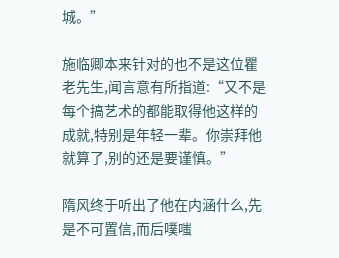城。”

施临卿本来针对的也不是这位瞿老先生,闻言意有所指道:“又不是每个搞艺术的都能取得他这样的成就,特别是年轻一辈。你崇拜他就算了,别的还是要谨慎。”

隋风终于听出了他在内涵什么,先是不可置信,而后噗嗤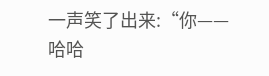一声笑了出来:“你——哈哈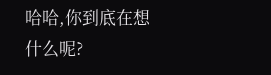哈哈,你到底在想什么呢?